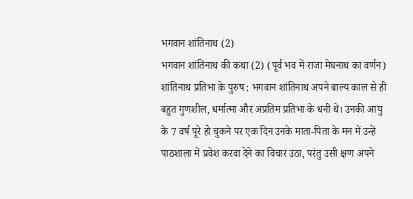भगवान शांतिनाथ (2)
भगवान शांतिनाथ की कथा (2) (पूर्व भव में राजा मेघनाथ का वर्णन) शांतिनाथ प्रतिभा के पुरुष : भगवान शांतिनाथ अपने बाल्य काल से ही बहुत गुणशील, धर्मात्मा और अप्रतिम प्रतिभा के धनी थे। उनकी आयु के 7 वर्ष पूरे हो चुकने पर एक दिन उनके माता-पिता के मन में उन्हें पाठशाला में प्रवेश करवा देने का विचार उठा, परंतु उसी क्षण अपने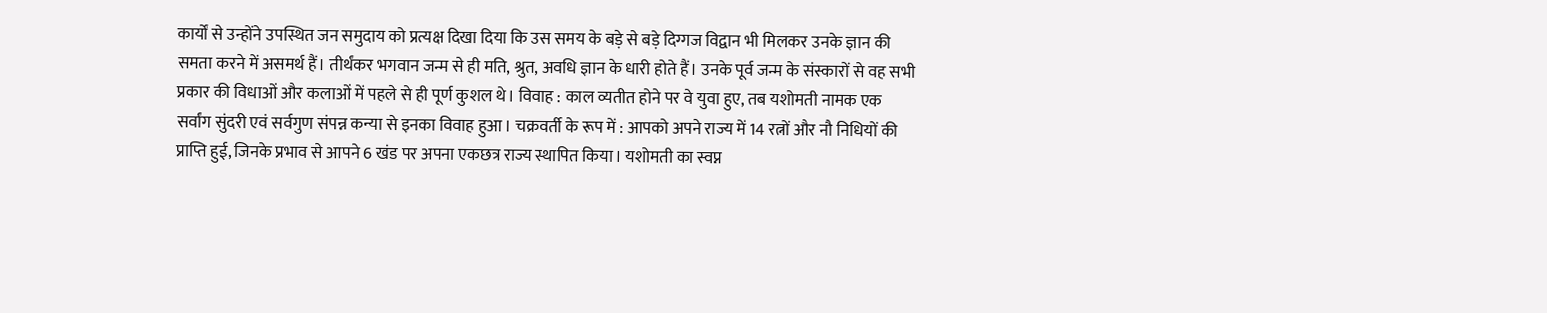कार्यों से उन्होंने उपस्थित जन समुदाय को प्रत्यक्ष दिखा दिया कि उस समय के बड़े से बड़े दिग्गज विद्वान भी मिलकर उनके ज्ञान की समता करने में असमर्थ हैं। तीर्थंकर भगवान जन्म से ही मति, श्रुत, अवधि ज्ञान के धारी होते हैं। उनके पूर्व जन्म के संस्कारों से वह सभी प्रकार की विधाओं और कलाओं में पहले से ही पूर्ण कुशल थे। विवाह : काल व्यतीत होने पर वे युवा हुए, तब यशोमती नामक एक सर्वांग सुंदरी एवं सर्वगुण संपन्न कन्या से इनका विवाह हुआ। चक्रवर्ती के रूप में : आपको अपने राज्य में 14 रत्नों और नौ निधियों की प्राप्ति हुई, जिनके प्रभाव से आपने 6 खंड पर अपना एकछत्र राज्य स्थापित किया। यशोमती का स्वप्न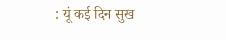: यूं कई दिन सुख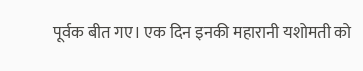पूर्वक बीत गए। एक दिन इनकी महारानी यशोमती को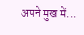अपने मुख में...